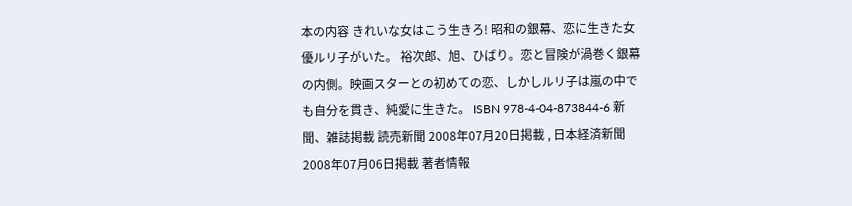本の内容 きれいな女はこう生きろ! 昭和の銀幕、恋に生きた女優ルリ子がいた。 裕次郎、旭、ひばり。恋と冒険が渦巻く銀幕の内側。映画スターとの初めての恋、しかしルリ子は嵐の中でも自分を貫き、純愛に生きた。 ISBN 978-4-04-873844-6 新聞、雑誌掲載 読売新聞 2008年07月20日掲載 , 日本経済新聞 2008年07月06日掲載 著者情報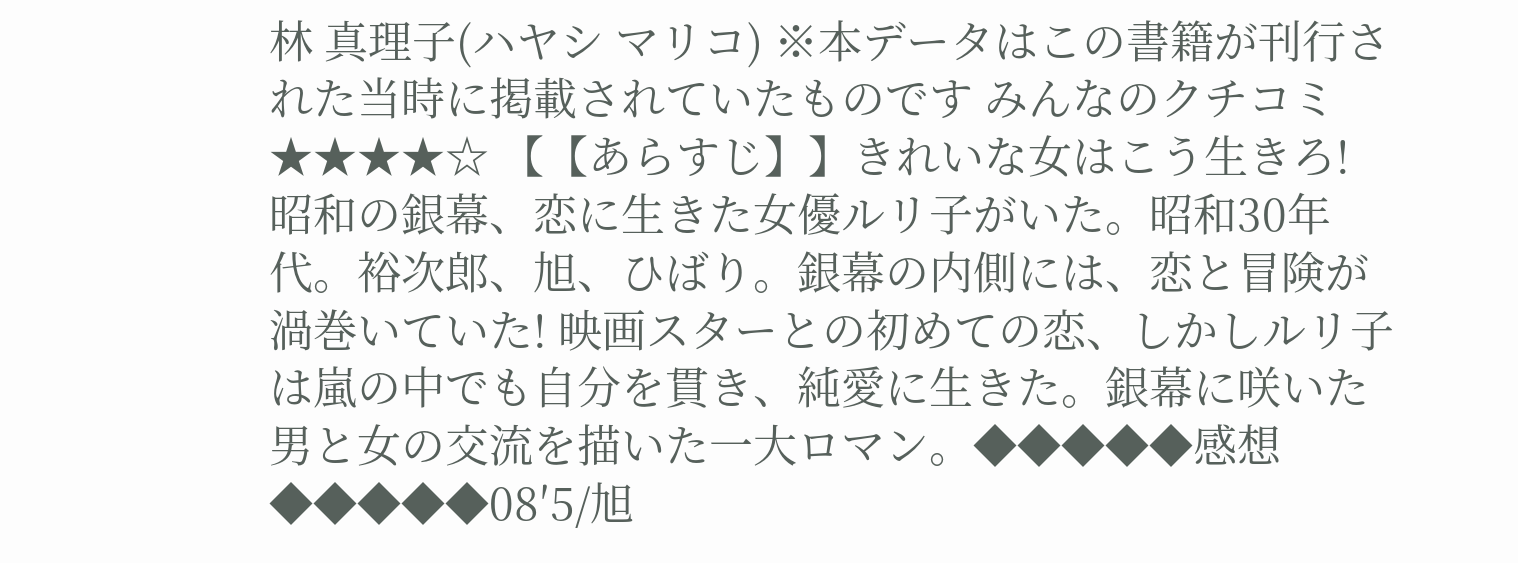林 真理子(ハヤシ マリコ) ※本データはこの書籍が刊行された当時に掲載されていたものです みんなのクチコミ
★★★★☆ 【【あらすじ】】きれいな女はこう生きろ! 昭和の銀幕、恋に生きた女優ルリ子がいた。昭和30年代。裕次郎、旭、ひばり。銀幕の内側には、恋と冒険が渦巻いていた! 映画スターとの初めての恋、しかしルリ子は嵐の中でも自分を貫き、純愛に生きた。銀幕に咲いた男と女の交流を描いた一大ロマン。◆◆◆◆◆感想◆◆◆◆◆08′5/旭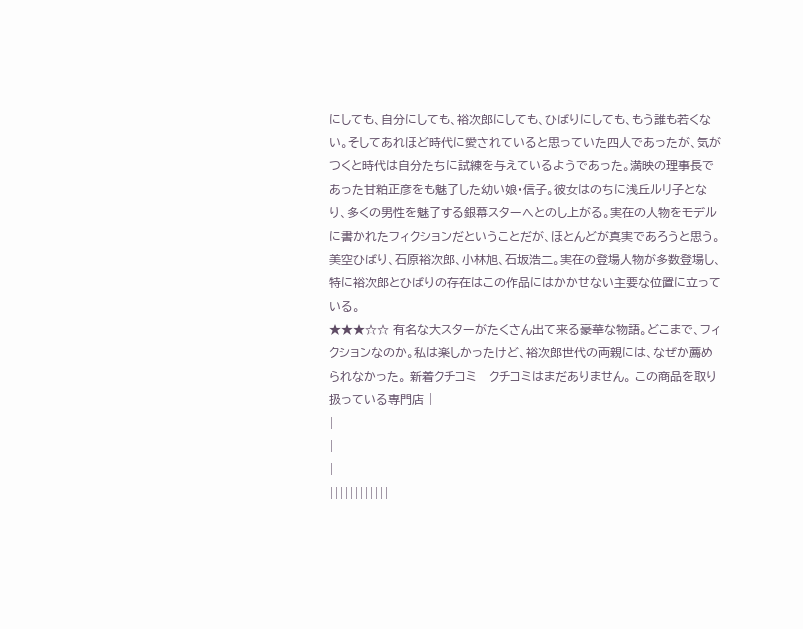にしても、自分にしても、裕次郎にしても、ひばりにしても、もう誰も若くない。そしてあれほど時代に愛されていると思っていた四人であったが、気がつくと時代は自分たちに試練を与えているようであった。満映の理事長であった甘粕正彦をも魅了した幼い娘・信子。彼女はのちに浅丘ルリ子となり、多くの男性を魅了する銀幕スターへとのし上がる。実在の人物をモデルに書かれたフィクションだということだが、ほとんどが真実であろうと思う。美空ひばり、石原裕次郎、小林旭、石坂浩二。実在の登場人物が多数登場し、特に裕次郎とひばりの存在はこの作品にはかかせない主要な位置に立っている。
★★★☆☆ 有名な大スターがたくさん出て来る豪華な物語。どこまで、フィクションなのか。私は楽しかったけど、裕次郎世代の両親には、なぜか薦められなかった。 新着クチコミ   クチコミはまだありません。 この商品を取り扱っている専門店 |
|
|
|
||||||||||||